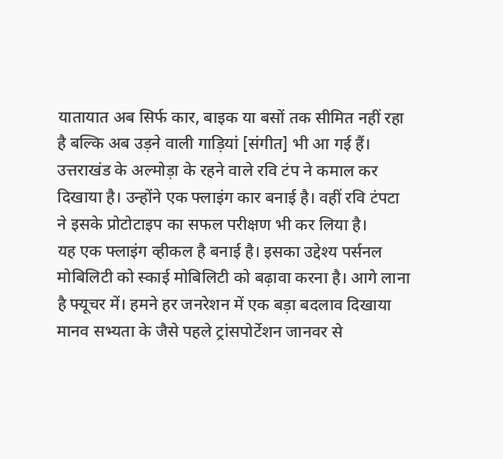यातायात अब सिर्फ कार, बाइक या बसों तक सीमित नहीं रहा है बल्कि अब उड़ने वाली गाड़ियां [संगीत] भी आ गई हैं। उत्तराखंड के अल्मोड़ा के रहने वाले रवि टंप ने कमाल कर दिखाया है। उन्होंने एक फ्लाइंग कार बनाई है। वहीं रवि टंपटा ने इसके प्रोटोटाइप का सफल परीक्षण भी कर लिया है।
यह एक फ्लाइंग व्हीकल है बनाई है। इसका उद्देश्य पर्सनल मोबिलिटी को स्काई मोबिलिटी को बढ़ावा करना है। आगे लाना है फ्यूचर में। हमने हर जनरेशन में एक बड़ा बदलाव दिखाया मानव सभ्यता के जैसे पहले ट्रांसपोर्टेशन जानवर से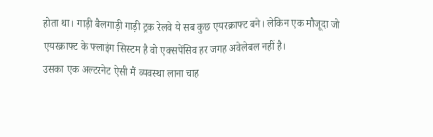होता था। गाड़ी बैलगाड़ी गाड़ी ट्रक रेलवे ये सब कुछ एयरक्राफ्ट बने। लेकिन एक मौजूदा जो एयरक्राफ्ट के फ्लाइंग सिस्टम है वो एक्सपेंसिव हर जगह अवेलेबल नहीं है।
उसका एक अल्टरनेट ऐसी मैं व्यवस्था लाना चाह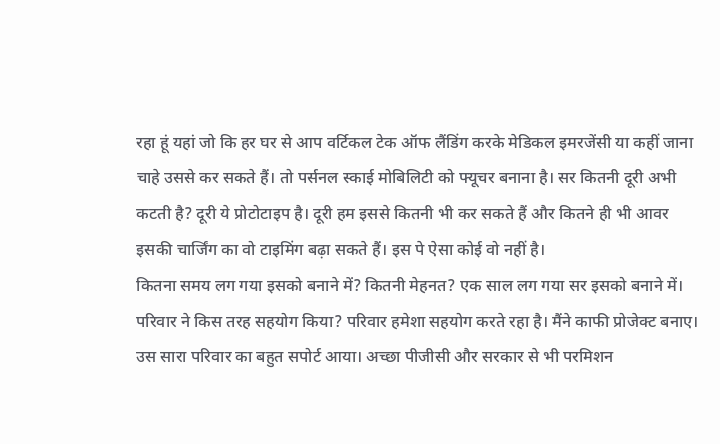रहा हूं यहां जो कि हर घर से आप वर्टिकल टेक ऑफ लैंडिंग करके मेडिकल इमरजेंसी या कहीं जाना चाहे उससे कर सकते हैं। तो पर्सनल स्काई मोबिलिटी को फ्यूचर बनाना है। सर कितनी दूरी अभी कटती है? दूरी ये प्रोटोटाइप है। दूरी हम इससे कितनी भी कर सकते हैं और कितने ही भी आवर इसकी चार्जिंग का वो टाइमिंग बढ़ा सकते हैं। इस पे ऐसा कोई वो नहीं है।
कितना समय लग गया इसको बनाने में? कितनी मेहनत? एक साल लग गया सर इसको बनाने में। परिवार ने किस तरह सहयोग किया? परिवार हमेशा सहयोग करते रहा है। मैंने काफी प्रोजेक्ट बनाए। उस सारा परिवार का बहुत सपोर्ट आया। अच्छा पीजीसी और सरकार से भी परमिशन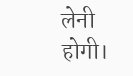लेनी होगी।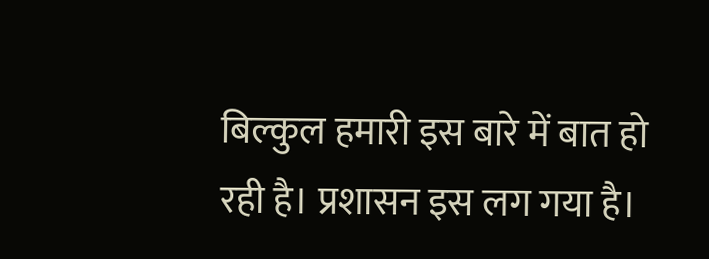बिल्कुल हमारी इस बारे में बात हो रही है। प्रशासन इस लग गया है।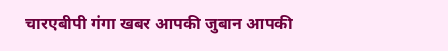चारएबीपी गंगा खबर आपकी जुबान आपकी